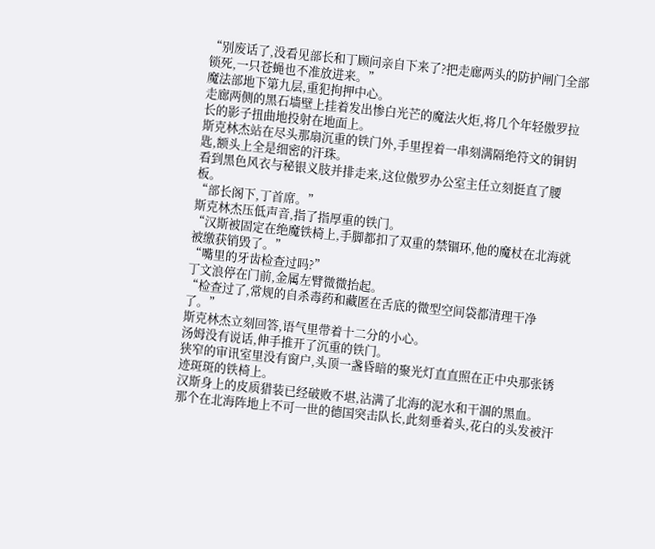“别废话了,没看见部长和丁顾问亲自下来了?把走廊两头的防护闸门全部锁死,一只苍蝇也不准放进来。”
魔法部地下第九层,重犯拘押中心。
走廊两侧的黑石墙壁上挂着发出惨白光芒的魔法火炬,将几个年轻傲罗拉长的影子扭曲地投射在地面上。
斯克林杰站在尽头那扇沉重的铁门外,手里捏着一串刻满隔绝符文的铜钥匙,额头上全是细密的汗珠。
看到黑色风衣与秘银义肢并排走来,这位傲罗办公室主任立刻挺直了腰板。
“部长阁下,丁首席。”
斯克林杰压低声音,指了指厚重的铁门。
“汉斯被固定在绝魔铁椅上,手脚都扣了双重的禁锢环,他的魔杖在北海就被缴获销毁了。”
“嘴里的牙齿检查过吗?”
丁文浪停在门前,金属左臂微微抬起。
“检查过了,常规的自杀毒药和藏匿在舌底的微型空间袋都清理干净了。”
斯克林杰立刻回答,语气里带着十二分的小心。
汤姆没有说话,伸手推开了沉重的铁门。
狭窄的审讯室里没有窗户,头顶一盏昏暗的聚光灯直直照在正中央那张锈迹斑斑的铁椅上。
汉斯身上的皮质猎装已经破败不堪,沾满了北海的泥水和干涸的黑血。
那个在北海阵地上不可一世的德国突击队长,此刻垂着头,花白的头发被汗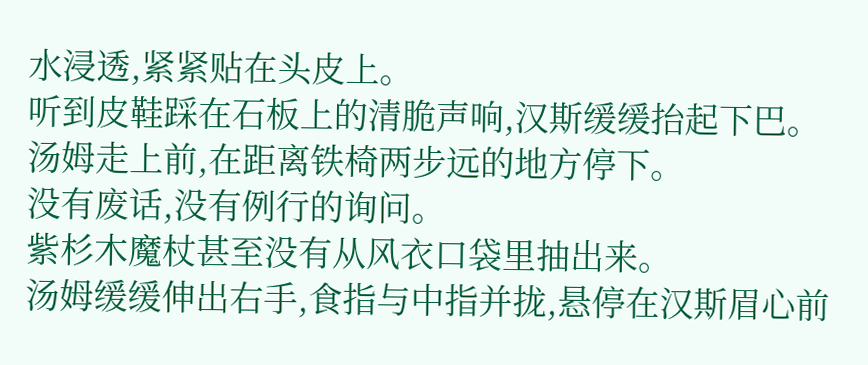水浸透,紧紧贴在头皮上。
听到皮鞋踩在石板上的清脆声响,汉斯缓缓抬起下巴。
汤姆走上前,在距离铁椅两步远的地方停下。
没有废话,没有例行的询问。
紫杉木魔杖甚至没有从风衣口袋里抽出来。
汤姆缓缓伸出右手,食指与中指并拢,悬停在汉斯眉心前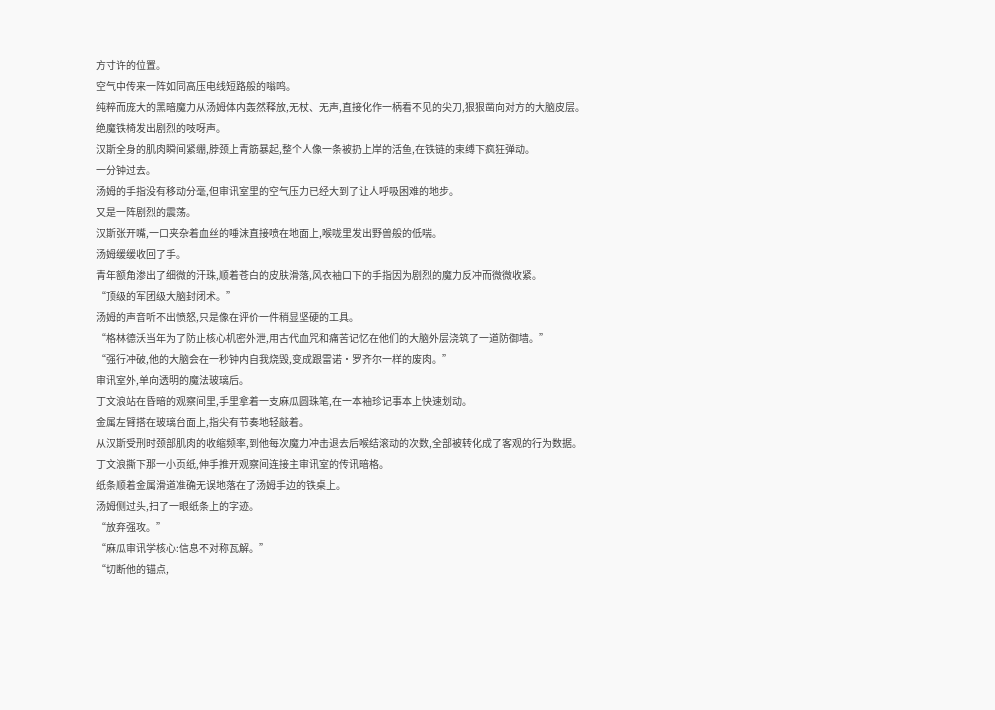方寸许的位置。
空气中传来一阵如同高压电线短路般的嗡鸣。
纯粹而庞大的黑暗魔力从汤姆体内轰然释放,无杖、无声,直接化作一柄看不见的尖刀,狠狠凿向对方的大脑皮层。
绝魔铁椅发出剧烈的吱呀声。
汉斯全身的肌肉瞬间紧绷,脖颈上青筋暴起,整个人像一条被扔上岸的活鱼,在铁链的束缚下疯狂弹动。
一分钟过去。
汤姆的手指没有移动分毫,但审讯室里的空气压力已经大到了让人呼吸困难的地步。
又是一阵剧烈的震荡。
汉斯张开嘴,一口夹杂着血丝的唾沫直接喷在地面上,喉咙里发出野兽般的低喘。
汤姆缓缓收回了手。
青年额角渗出了细微的汗珠,顺着苍白的皮肤滑落,风衣袖口下的手指因为剧烈的魔力反冲而微微收紧。
“顶级的军团级大脑封闭术。”
汤姆的声音听不出愤怒,只是像在评价一件稍显坚硬的工具。
“格林德沃当年为了防止核心机密外泄,用古代血咒和痛苦记忆在他们的大脑外层浇筑了一道防御墙。”
“强行冲破,他的大脑会在一秒钟内自我烧毁,变成跟雷诺·罗齐尔一样的废肉。”
审讯室外,单向透明的魔法玻璃后。
丁文浪站在昏暗的观察间里,手里拿着一支麻瓜圆珠笔,在一本袖珍记事本上快速划动。
金属左臂搭在玻璃台面上,指尖有节奏地轻敲着。
从汉斯受刑时颈部肌肉的收缩频率,到他每次魔力冲击退去后喉结滚动的次数,全部被转化成了客观的行为数据。
丁文浪撕下那一小页纸,伸手推开观察间连接主审讯室的传讯暗格。
纸条顺着金属滑道准确无误地落在了汤姆手边的铁桌上。
汤姆侧过头,扫了一眼纸条上的字迹。
“放弃强攻。”
“麻瓜审讯学核心:信息不对称瓦解。”
“切断他的锚点,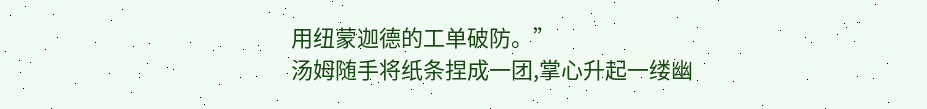用纽蒙迦德的工单破防。”
汤姆随手将纸条捏成一团,掌心升起一缕幽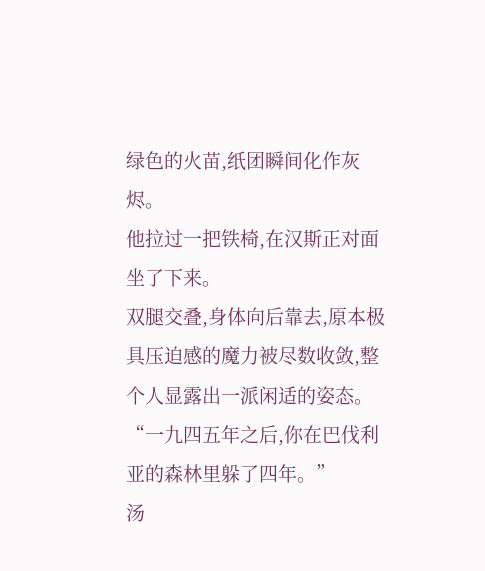绿色的火苗,纸团瞬间化作灰烬。
他拉过一把铁椅,在汉斯正对面坐了下来。
双腿交叠,身体向后靠去,原本极具压迫感的魔力被尽数收敛,整个人显露出一派闲适的姿态。
“一九四五年之后,你在巴伐利亚的森林里躲了四年。”
汤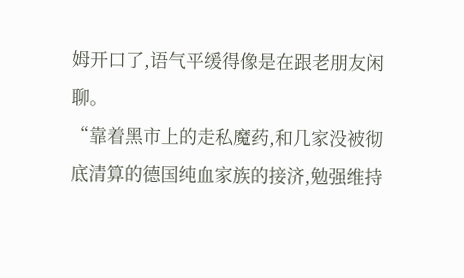姆开口了,语气平缓得像是在跟老朋友闲聊。
“靠着黑市上的走私魔药,和几家没被彻底清算的德国纯血家族的接济,勉强维持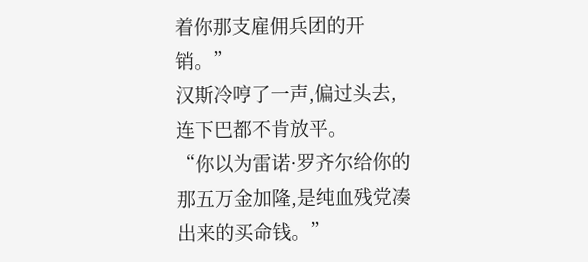着你那支雇佣兵团的开销。”
汉斯冷哼了一声,偏过头去,连下巴都不肯放平。
“你以为雷诺·罗齐尔给你的那五万金加隆,是纯血残党凑出来的买命钱。”